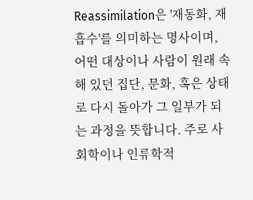Reassimilation은 '재동화, 재흡수'를 의미하는 명사이며, 어떤 대상이나 사람이 원래 속해 있던 집단, 문화, 혹은 상태로 다시 돌아가 그 일부가 되는 과정을 뜻합니다. 주로 사회학이나 인류학적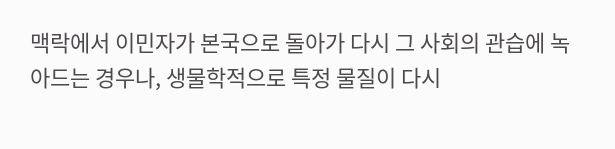맥락에서 이민자가 본국으로 돌아가 다시 그 사회의 관습에 녹아드는 경우나, 생물학적으로 특정 물질이 다시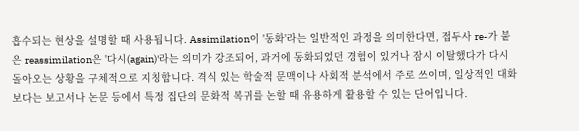흡수되는 현상을 설명할 때 사용됩니다. Assimilation이 '동화'라는 일반적인 과정을 의미한다면, 접두사 re-가 붙은 reassimilation은 '다시(again)'라는 의미가 강조되어, 과거에 동화되었던 경험이 있거나 잠시 이탈했다가 다시 돌아오는 상황을 구체적으로 지칭합니다. 격식 있는 학술적 문맥이나 사회적 분석에서 주로 쓰이며, 일상적인 대화보다는 보고서나 논문 등에서 특정 집단의 문화적 복귀를 논할 때 유용하게 활용할 수 있는 단어입니다.